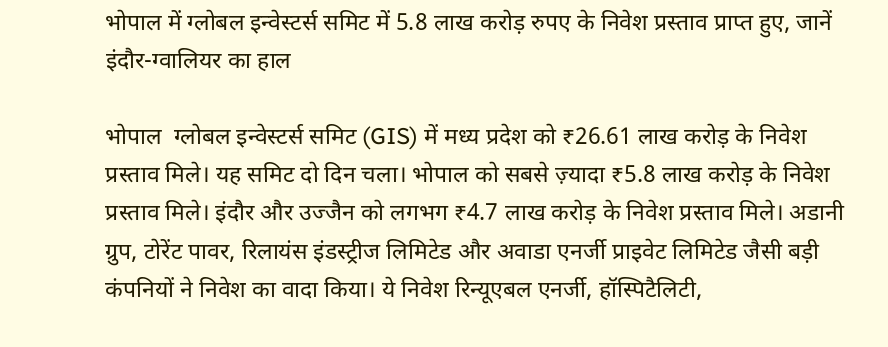भोपाल में ग्लोबल इन्वेस्टर्स समिट में 5.8 लाख करोड़ रुपए के निवेश प्रस्ताव प्राप्त हुए, जानें इंदौर-ग्वालियर का हाल

भोपाल  ग्लोबल इन्वेस्टर्स समिट (GIS) में मध्य प्रदेश को ₹26.61 लाख करोड़ के निवेश प्रस्ताव मिले। यह समिट दो दिन चला। भोपाल को सबसे ज़्यादा ₹5.8 लाख करोड़ के निवेश प्रस्ताव मिले। इंदौर और उज्जैन को लगभग ₹4.7 लाख करोड़ के निवेश प्रस्ताव मिले। अडानी ग्रुप, टोरेंट पावर, रिलायंस इंडस्ट्रीज लिमिटेड और अवाडा एनर्जी प्राइवेट लिमिटेड जैसी बड़ी कंपनियों ने निवेश का वादा किया। ये निवेश रिन्यूएबल एनर्जी, हॉस्पिटैलिटी,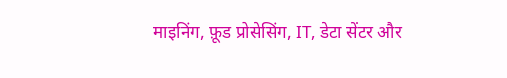माइनिंग, फ़ूड प्रोसेसिंग, IT, डेटा सेंटर और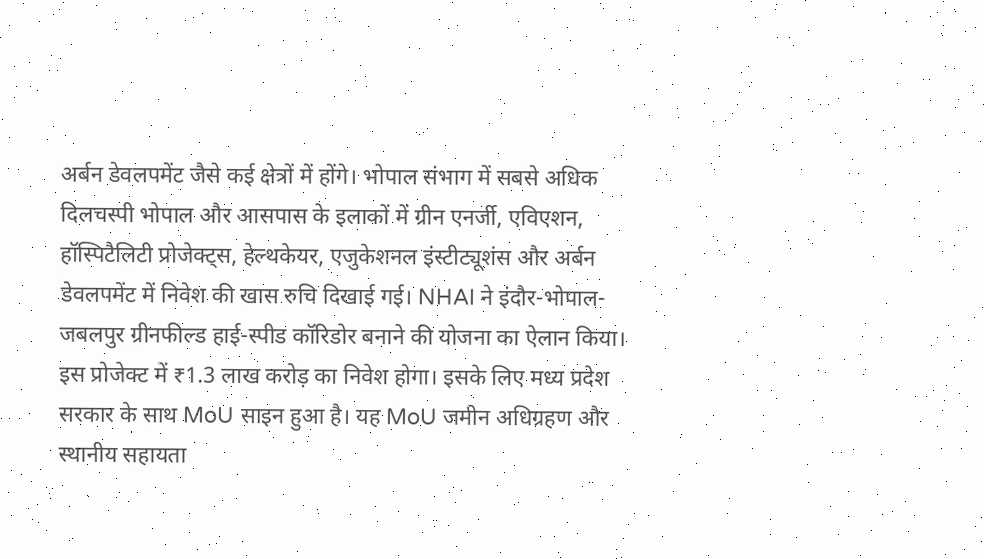अर्बन डेवलपमेंट जैसे कई क्षेत्रों में होंगे। भोपाल संभाग में सबसे अधिक दिलचस्पी भोपाल और आसपास के इलाकों में ग्रीन एनर्जी, एविएशन, हॉस्पिटैलिटी प्रोजेक्ट्स, हेल्थकेयर, एजुकेशनल इंस्टीट्यूशंस और अर्बन डेवलपमेंट में निवेश की खास रुचि दिखाई गई। NHAI ने इंदौर-भोपाल-जबलपुर ग्रीनफील्ड हाई-स्पीड कॉरिडोर बनाने की योजना का ऐलान किया। इस प्रोजेक्ट में ₹1.3 लाख करोड़ का निवेश होगा। इसके लिए मध्य प्रदेश सरकार के साथ MoU साइन हुआ है। यह MoU जमीन अधिग्रहण और स्थानीय सहायता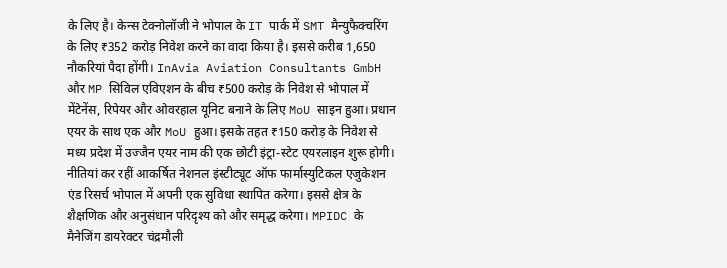के लिए है। केन्स टेक्नोलॉजी ने भोपाल के IT पार्क में SMT मैन्युफैक्चरिंग के लिए ₹352 करोड़ निवेश करने का वादा किया है। इससे करीब 1,650 नौकरियां पैदा होंगी। InAvia Aviation Consultants GmbH और MP सिविल एविएशन के बीच ₹500 करोड़ के निवेश से भोपाल में मेंटेनेंस, रिपेयर और ओवरहाल यूनिट बनाने के लिए MoU साइन हुआ। प्रधान एयर के साथ एक और MoU हुआ। इसके तहत ₹150 करोड़ के निवेश से मध्य प्रदेश में उज्जैन एयर नाम की एक छोटी इंट्रा-स्टेट एयरलाइन शुरू होगी। नीतियां कर रहीं आकर्षित नेशनल इंस्टीट्यूट ऑफ फार्मास्युटिकल एजुकेशन एंड रिसर्च भोपाल में अपनी एक सुविधा स्थापित करेगा। इससे क्षेत्र के शैक्षणिक और अनुसंधान परिदृश्य को और समृद्ध करेगा। MPIDC के मैनेजिंग डायरेक्टर चंद्रमौली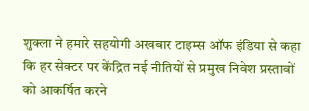शुक्ला ने हमारे सहयोगी अखबार टाइम्स ऑफ इंडिया से कहा कि हर सेक्टर पर केंद्रित नई नीतियों से प्रमुख निवेश प्रस्तावों को आकर्षित करने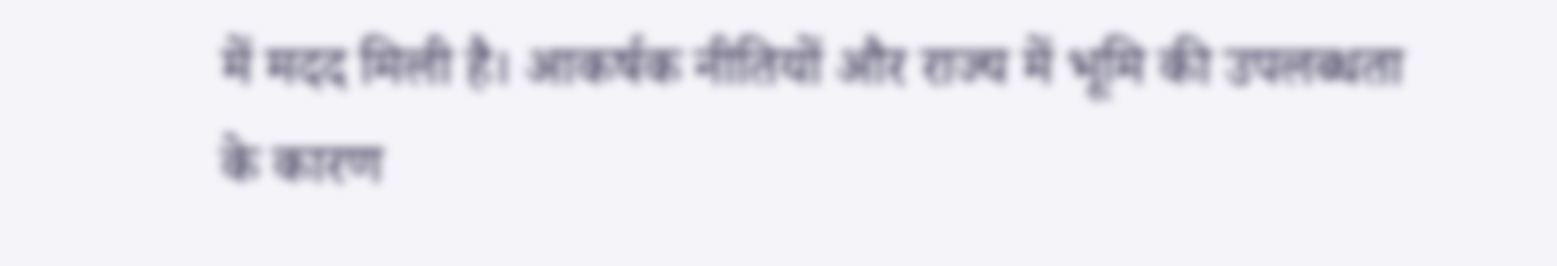में मदद मिली है। आकर्षक नीतियों और राज्य में भूमि की उपलब्धता के कारण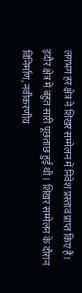लगभग हर क्षेत्र ने शिखर सम्मेलन में निवेश प्रस्ताव प्राप्त किए हैं। इंदौर क्षेत्र में बहुत सारी पूछताछ हुई थी। शिखर सम्मेलन के दौरान विनिर्माण, नवीकरणीय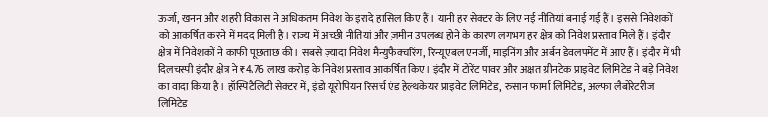ऊर्जा, खनन और शहरी विकास ने अधिकतम निवेश के इरादे हासिल किए हैं। यानी हर सेक्टर के लिए नई नीतियां बनाई गई हैं। इससे निवेशकों को आकर्षित करने में मदद मिली है। राज्य में अच्छी नीतियां और ज़मीन उपलब्ध होने के कारण लगभग हर क्षेत्र को निवेश प्रस्ताव मिले हैं। इंदौर क्षेत्र में निवेशकों ने काफी पूछताछ की। सबसे ज़्यादा निवेश मैन्युफैक्चरिंग, रिन्यूएबल एनर्जी, माइनिंग और अर्बन डेवलपमेंट में आए हैं। इंदौर में भी दिलचस्पी इंदौर क्षेत्र ने ₹4.76 लाख करोड़ के निवेश प्रस्ताव आकर्षित किए। इंदौर में टोरेंट पावर और अक्षत ग्रीनटेक प्राइवेट लिमिटेड ने बड़े निवेश का वादा किया है। हॉस्पिटैलिटी सेक्टर में, इंडो यूरोपियन रिसर्च एंड हेल्थकेयर प्राइवेट लिमिटेड, रुसान फार्मा लिमिटेड, अल्फा लैबोरेटरीज लिमिटेड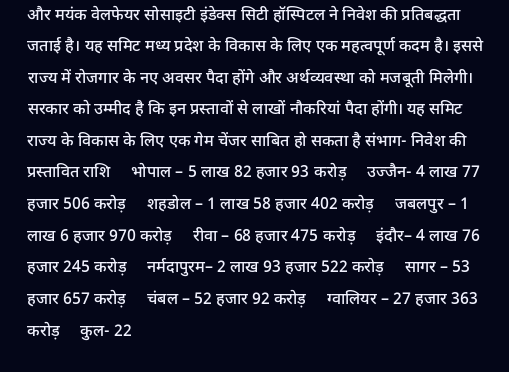और मयंक वेलफेयर सोसाइटी इंडेक्स सिटी हॉस्पिटल ने निवेश की प्रतिबद्धता जताई है। यह समिट मध्य प्रदेश के विकास के लिए एक महत्वपूर्ण कदम है। इससे राज्य में रोजगार के नए अवसर पैदा होंगे और अर्थव्यवस्था को मजबूती मिलेगी। सरकार को उम्मीद है कि इन प्रस्तावों से लाखों नौकरियां पैदा होंगी। यह समिट राज्य के विकास के लिए एक गेम चेंजर साबित हो सकता है संभाग- निवेश की प्रस्तावित राशि     भोपाल – 5 लाख 82 हजार 93 करोड़     उज्जैन- 4 लाख 77 हजार 506 करोड़     शहडोल – 1 लाख 58 हजार 402 करोड़     जबलपुर – 1 लाख 6 हजार 970 करोड़     रीवा – 68 हजार 475 करोड़     इंदौर– 4 लाख 76 हजार 245 करोड़     नर्मदापुरम– 2 लाख 93 हजार 522 करोड़     सागर – 53 हजार 657 करोड़     चंबल – 52 हजार 92 करोड़     ग्वालियर – 27 हजार 363 करोड़     कुल- 22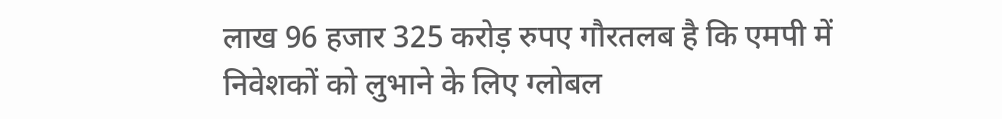लाख 96 हजार 325 करोड़ रुपए गौरतलब है कि एमपी में निवेशकों को लुभाने के लिए ग्लोबल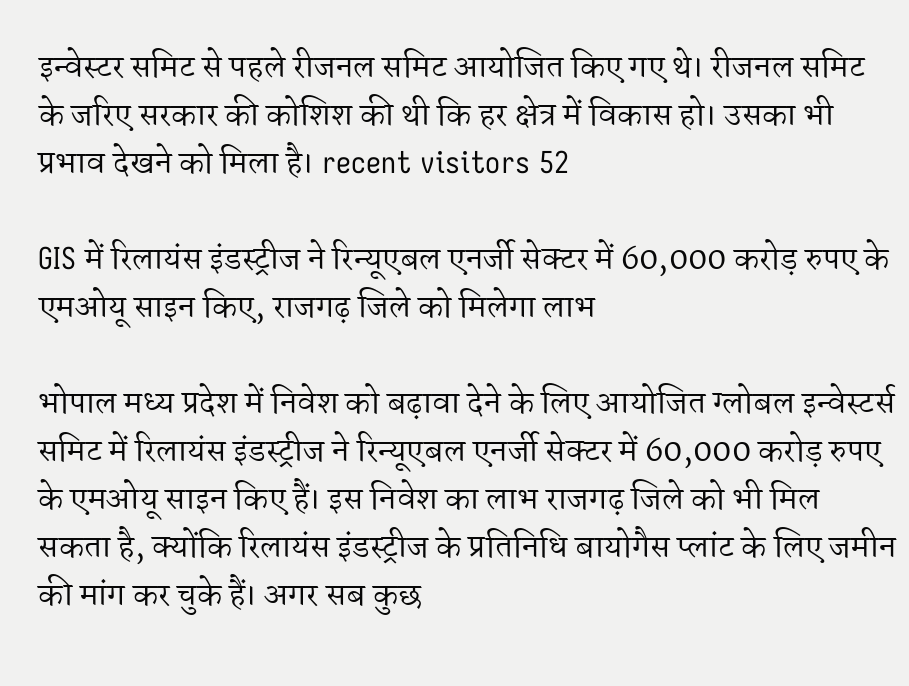इन्वेस्टर समिट से पहले रीजनल समिट आयोजित किए गए थे। रीजनल समिट के जरिए सरकार की कोशिश की थी कि हर क्षेत्र में विकास हो। उसका भी प्रभाव देखने को मिला है। recent visitors 52

GIS में रिलायंस इंडस्ट्रीज ने रिन्यूएबल एनर्जी सेक्टर में 60,000 करोड़ रुपए के एमओयू साइन किए, राजगढ़ जिले को मिलेगा लाभ

भोपाल मध्य प्रदेश में निवेश को बढ़ावा देने के लिए आयोजित ग्लोबल इन्वेस्टर्स समिट में रिलायंस इंडस्ट्रीज ने रिन्यूएबल एनर्जी सेक्टर में 60,000 करोड़ रुपए के एमओयू साइन किए हैं। इस निवेश का लाभ राजगढ़ जिले को भी मिल सकता है, क्योंकि रिलायंस इंडस्ट्रीज के प्रतिनिधि बायोगैस प्लांट के लिए जमीन की मांग कर चुके हैं। अगर सब कुछ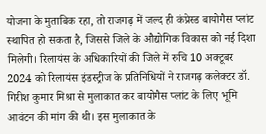योजना के मुताबिक रहा, तो राजगढ़ में जल्द ही कंप्रेस्ड बायोगैस प्लांट स्थापित हो सकता है, जिससे जिले के औद्योगिक विकास को नई दिशा मिलेगी। रिलायंस के अधिकारियों की जिले में रुचि 10 अक्टूबर 2024 को रिलायंस इंडस्ट्रीज के प्रतिनिधियों ने राजगढ़ कलेक्टर डॉ. गिरीश कुमार मिश्रा से मुलाकात कर बायोगैस प्लांट के लिए भूमि आवंटन की मांग की थी। इस मुलाकात के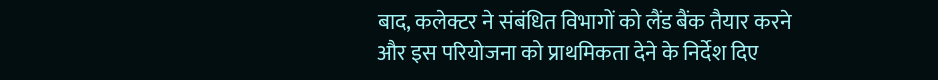बाद, कलेक्टर ने संबंधित विभागों को लैंड बैंक तैयार करने और इस परियोजना को प्राथमिकता देने के निर्देश दिए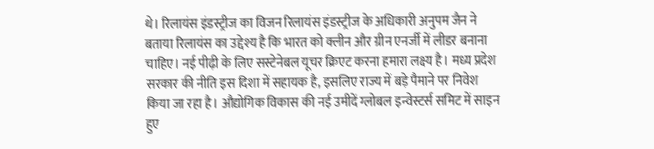थे। रिलायंस इंडस्ट्रीज का विजन रिलायंस इंडस्ट्रीज के अधिकारी अनुपम जैन ने बताया रिलायंस का उद्देश्य है कि भारत को क्लीन और ग्रीन एनर्जी में लीडर बनाना चाहिए। नई पीढ़ी के लिए सस्टेनेबल यूचर क्रिएट करना हमारा लक्ष्य है। मध्य प्रदेश सरकार की नीति इस दिशा में सहायक है, इसलिए राज्य में बड़े पैमाने पर निवेश किया जा रहा है। औद्योगिक विकास की नई उमीदें ग्लोबल इन्वेस्टर्स समिट में साइन हुए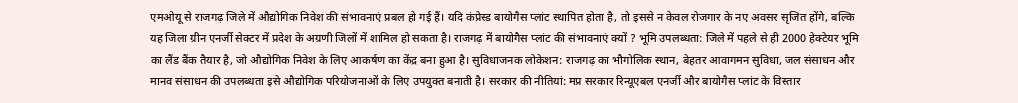एमओयू से राजगढ़ जिले में औद्योगिक निवेश की संभावनाएं प्रबल हो गई हैं। यदि कंप्रेस्ड बायोगैस प्लांट स्थापित होता है, तो इससे न केवल रोजगार के नए अवसर सृजित होंगे, बल्कि यह जिला ग्रीन एनर्जी सेक्टर में प्रदेश के अग्रणी जिलों में शामिल हो सकता है। राजगढ़ में बायोगैस प्लांट की संभावनाएं क्यों ? भूमि उपलब्धता: जिले में पहले से ही 2000 हेक्टेयर भूमि का लैंड बैंक तैयार है, जो औद्योगिक निवेश के लिए आकर्षण का केंद्र बना हुआ है। सुविधाजनक लोकेशन: राजगढ़ का भौगोलिक स्थान, बेहतर आवागमन सुविधा, जल संसाधन और मानव संसाधन की उपलब्धता इसे औद्योगिक परियोजनाओं के लिए उपयुक्त बनाती है। सरकार की नीतियां: मप्र सरकार रिन्यूएबल एनर्जी और बायोगैस प्लांट के विस्तार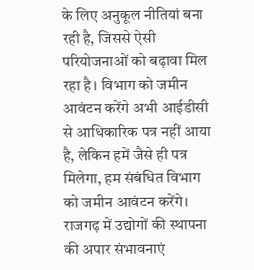के लिए अनुकूल नीतियां बना रही है, जिससे ऐसी परियोजनाओं को बढ़ावा मिल रहा है। विभाग को जमीन आवंटन करेंगे अभी आईडीसी से आधिकारिक पत्र नहीं आया है, लेकिन हमें जैसे ही पत्र मिलेगा, हम संबंधित विभाग को जमीन आवंटन करेंगे। राजगढ़ में उद्योगों की स्थापना की अपार संभावनाएं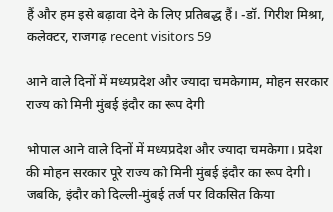हैं और हम इसे बढ़ावा देने के लिए प्रतिबद्ध हैं। -डॉ. गिरीश मिश्रा, कलेक्टर, राजगढ़ recent visitors 59

आने वाले दिनों में मध्यप्रदेश और ज्यादा चमकेगाम, मोहन सरकार राज्य को मिनी मुंबई इंदौर का रूप देगी

भोपाल आने वाले दिनों में मध्यप्रदेश और ज्यादा चमकेगा। प्रदेश की मोहन सरकार पूरे राज्य को मिनी मुंबई इंदौर का रूप देगी। जबकि, इंदौर को दिल्ली-मुंबई तर्ज पर विकसित किया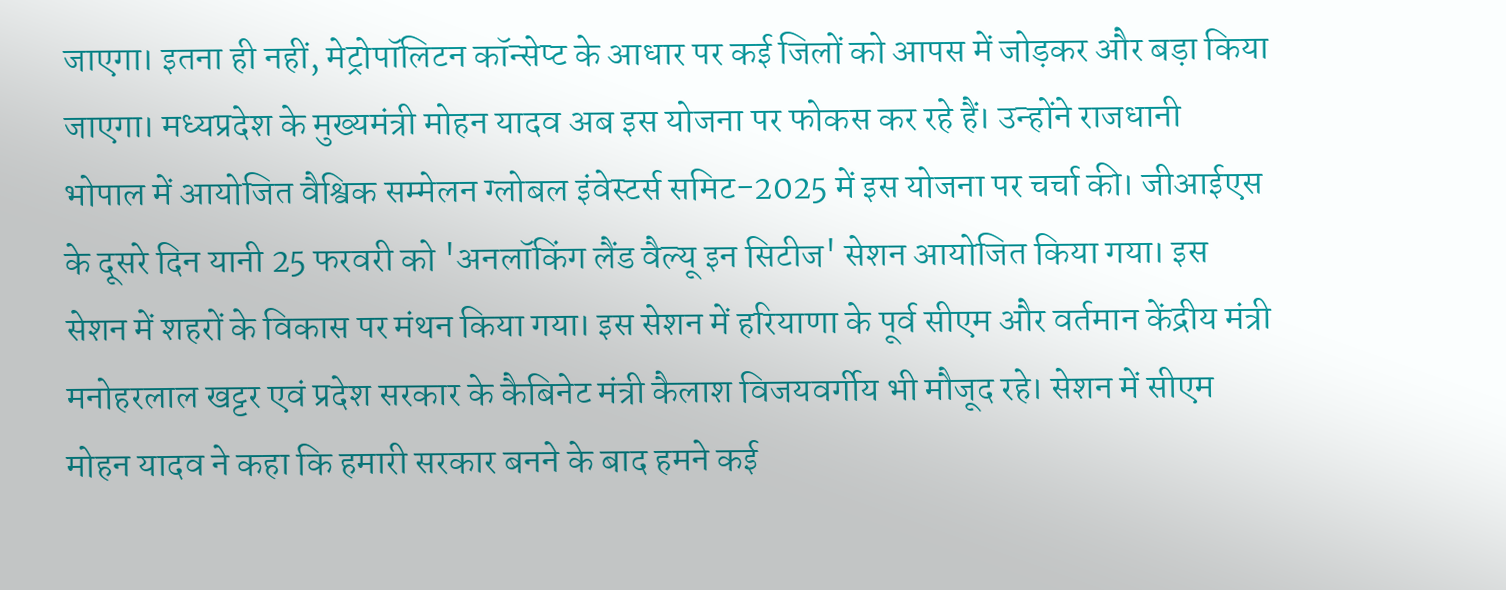जाएगा। इतना ही नहीं, मेट्रोपॉलिटन कॉन्सेप्ट के आधार पर कई जिलों को आपस में जोड़कर और बड़ा किया जाएगा। मध्यप्रदेश के मुख्यमंत्री मोहन यादव अब इस योजना पर फोकस कर रहे हैं। उन्होंने राजधानी भोपाल में आयोजित वैश्विक सम्मेलन ग्लोबल इंवेस्टर्स समिट-2025 में इस योजना पर चर्चा की। जीआईएस के दूसरे दिन यानी 25 फरवरी को 'अनलॉकिंग लैंड वैल्यू इन सिटीज' सेशन आयोजित किया गया। इस सेशन में शहरों के विकास पर मंथन किया गया। इस सेशन में हरियाणा के पूर्व सीएम और वर्तमान केंद्रीय मंत्री मनोहरलाल खट्टर एवं प्रदेश सरकार के कैबिनेट मंत्री कैलाश विजयवर्गीय भी मौजूद रहे। सेशन में सीएम मोहन यादव ने कहा कि हमारी सरकार बनने के बाद हमने कई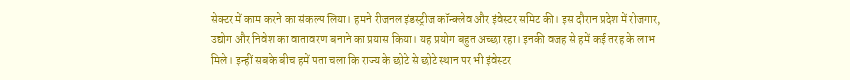सेक्टर में काम करने का संकल्प लिया। हमने रीजनल इंडस्ट्रीज कॉन्क्लेव और इंवेस्टर समिट की। इस दौरान प्रदेश में रोजगार, उद्योग और निवेश का वातावरण बनाने का प्रयास किया। यह प्रयोग बहुत अच्छा रहा। इनकी वजह से हमें कई तरह के लाभ मिले। इन्हीं सबके बीच हमें पता चला कि राज्य के छोटे से छोटे स्थान पर भी इंवेस्टर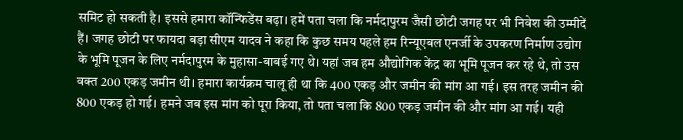समिट हो सकती है। इससे हमारा कॉन्फिडेंस बढ़ा। हमें पता चला कि नर्मदापुरम जैसी छोटी जगह पर भी निवेश की उम्मीदें हैं। जगह छोटी पर फायदा बड़ा सीएम यादव ने कहा कि कुछ समय पहले हम रिन्यूएबल एनर्जी के उपकरण निर्माण उद्योग के भूमि पूजन के लिए नर्मदापुरम के मुहासा-बाबई गए थे। यहां जब हम औद्योगिक केंद्र का भूमि पूजन कर रहे थे, तो उस वक्त 200 एकड़ जमीन थी। हमारा कार्यक्रम चालू ही था कि 400 एकड़ और जमीन की मांग आ गई। इस तरह जमीन की 800 एकड़ हो गई। हमने जब इस मांग को पूरा किया, तो पता चला कि 800 एकड़ जमीन की और मांग आ गई। यही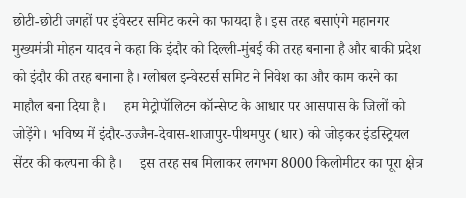छोटी-छोटी जगहों पर इंवेस्टर समिट करने का फायदा है। इस तरह बसाएंगे महानगर     मुख्यमंत्री मोहन यादव ने कहा कि इंदौर को दिल्ली-मुंबई की तरह बनाना है और बाकी प्रदेश को इंदौर की तरह बनाना है। ग्लोबल इन्वेस्टर्स समिट ने निवेश का और काम करने का माहौल बना दिया है।     हम मेट्रोपॉलिटन कॉन्सेप्ट के आधार पर आसपास के जिलों को जोड़ेंगे। भविष्य में इंदौर-उज्जैन-देवास-शाजापुर-पीथमपुर (धार) को जोड़कर इंडस्ट्रियल सेंटर की कल्पना की है।     इस तरह सब मिलाकर लगभग 8000 किलोमीटर का पूरा क्षेत्र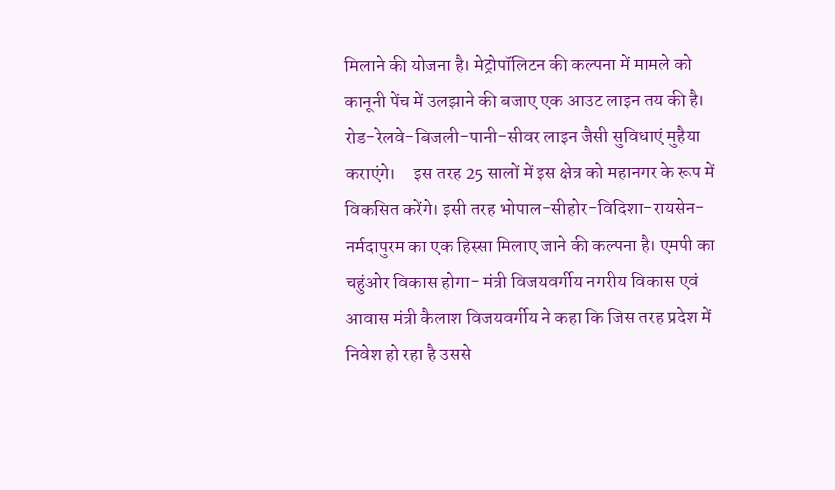मिलाने की योजना है। मेट्रोपॉलिटन की कल्पना में मामले को कानूनी पेंच में उलझाने की बजाए एक आउट लाइन तय की है।     रोड-रेलवे-बिजली-पानी-सीवर लाइन जैसी सुविधाएं मुहैया कराएंगे।     इस तरह 25 सालों में इस क्षेत्र को महानगर के रूप में विकसित करेंगे। इसी तरह भोपाल-सीहोर-विदिशा-रायसेन-नर्मदापुरम का एक हिस्सा मिलाए जाने की कल्पना है। एमपी का चहुंओर विकास होगा- मंत्री विजयवर्गीय नगरीय विकास एवं आवास मंत्री कैलाश विजयवर्गीय ने कहा कि जिस तरह प्रदेश में निवेश हो रहा है उससे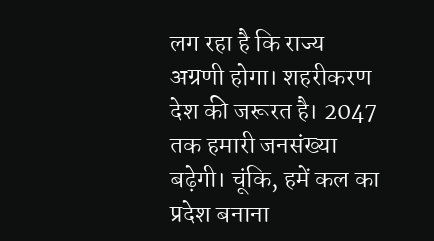लग रहा है कि राज्य अग्रणी होगा। शहरीकरण देश की जरूरत है। 2047 तक हमारी जनसंख्या बढ़ेगी। चूंकि, हमें कल का प्रदेश बनाना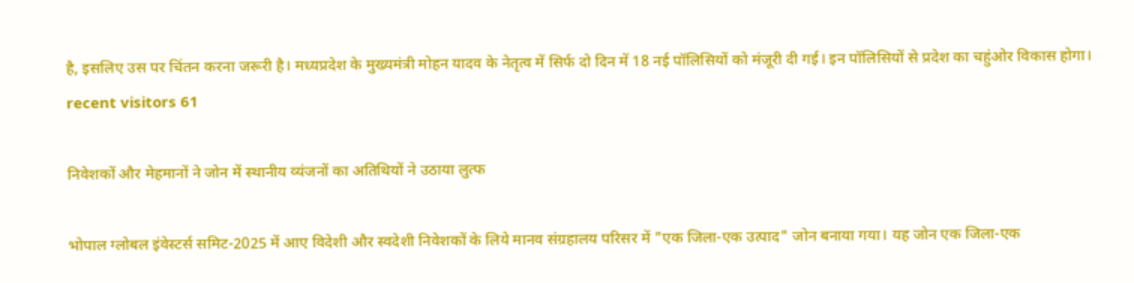है, इसलिए उस पर चिंतन करना जरूरी है। मध्यप्रदेश के मुख्यमंत्री मोहन यादव के नेतृत्व में सिर्फ दो दिन में 18 नई पॉलिसियों को मंजूरी दी गई। इन पॉलिसियों से प्रदेश का चहुंओर विकास होगा। recent visitors 61

निवेशकों और मेहमानों ने जोन में स्थानीय व्यंजनों का अतिथियों ने उठाया लुत्फ

भोपाल ग्लोबल इंवेस्टर्स समिट-2025 में आए विदेशी और स्वदेशी निवेशकों के लिये मानव संग्रहालय परिसर में "एक जिला-एक उत्पाद" जोन बनाया गया। यह जोन एक जिला-एक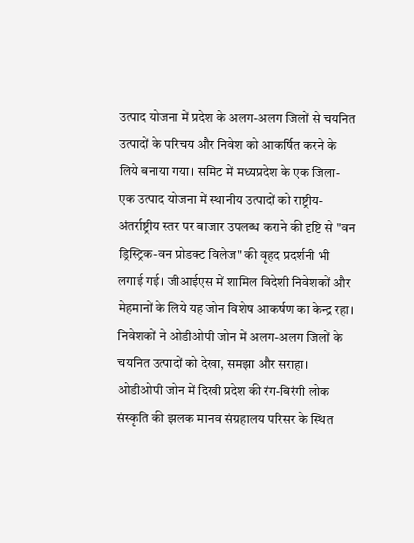उत्पाद योजना में प्रदेश के अलग-अलग जिलों से चयनित उत्पादों के परिचय और निवेश को आकर्षित करने के लिये बनाया गया। समिट में मध्यप्रदेश के एक जिला-एक उत्पाद योजना में स्थानीय उत्पादों को राष्ट्रीय-अंतर्राष्ट्रीय स्तर पर बाजार उपलब्ध कराने की दृष्टि से "वन ड्रिस्ट्रिक-वन प्रोडक्ट विलेज" की वृहद प्रदर्शनी भी लगाई गई। जीआईएस में शामिल विदेशी निवेशकों और मेहमानों के लिये यह जोन विशेष आकर्षण का केन्द्र रहा। निवेशकों ने ओडीओपी जोन में अलग-अलग जिलों के चयनित उत्पादों को देखा, समझा और सराहा। ओडीओपी जोन में दिखी प्रदेश की रंग-बिरंगी लोक संस्कृति की झलक मानव संग्रहालय परिसर के स्थित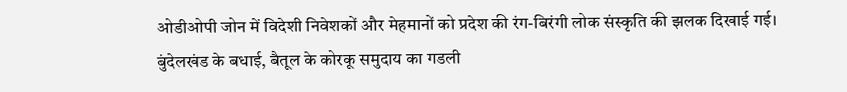ओडीओपी जोन में विदेशी निवेशकों और मेहमानों को प्रदेश की रंग-बिरंगी लोक संस्कृति की झलक दिखाई गई। बुंदेलखंड के बधाई, बैतूल के कोरकू समुदाय का गडली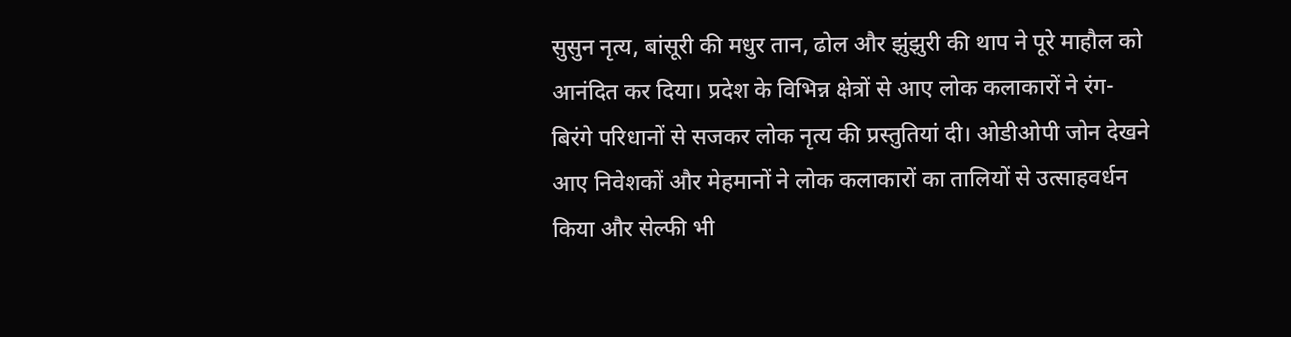सुसुन नृत्य, बांसूरी की मधुर तान, ढोल और झुंझुरी की थाप ने पूरे माहौल को आनंदित कर दिया। प्रदेश के विभिन्न क्षेत्रों से आए लोक कलाकारों ने रंग-बिरंगे परिधानों से सजकर लोक नृत्य की प्रस्तुतियां दी। ओडीओपी जोन देखने आए निवेशकों और मेहमानों ने लोक कलाकारों का तालियों से उत्साहवर्धन किया और सेल्फी भी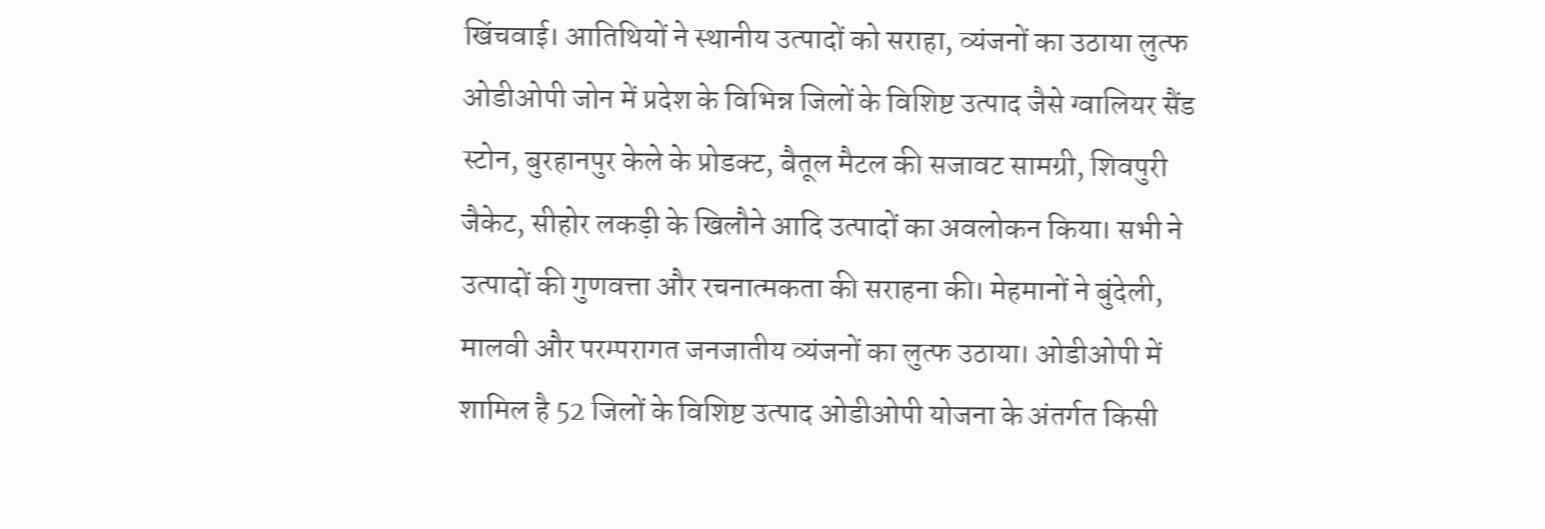खिंचवाई। आतिथियों ने स्थानीय उत्पादों को सराहा, व्यंजनों का उठाया लुत्फ ओडीओपी जोन में प्रदेश के विभिन्न जिलों के विशिष्ट उत्पाद जैसे ग्वालियर सैंड स्टोन, बुरहानपुर केले के प्रोडक्ट, बैतूल मैटल की सजावट सामग्री, शिवपुरी जैकेट, सीहोर लकड़ी के खिलौने आदि उत्पादों का अवलोकन किया। सभी ने उत्पादों की गुणवत्ता और रचनात्मकता की सराहना की। मेहमानों ने बुंदेली, मालवी और परम्परागत जनजातीय व्यंजनों का लुत्फ उठाया। ओडीओपी में शामिल है 52 जिलों के विशिष्ट उत्पाद ओडीओपी योजना के अंतर्गत किसी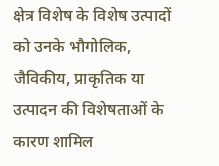क्षेत्र विशेष के विशेष उत्पादों को उनके भौगोलिक, जैविकीय, प्राकृतिक या उत्पादन की विशेषताओं के कारण शामिल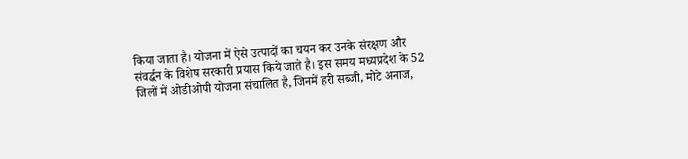किया जाता है। योजना में ऐसे उत्पादों का चयन कर उनके संरक्षण और संवर्द्धन के विशेष सरकारी प्रयास किये जाते है। इस समय मध्यप्रदेश के 52 जिलों में ओडीओपी योजना संचालित है, जिनमें हरी सब्जी, मोटे अनाज,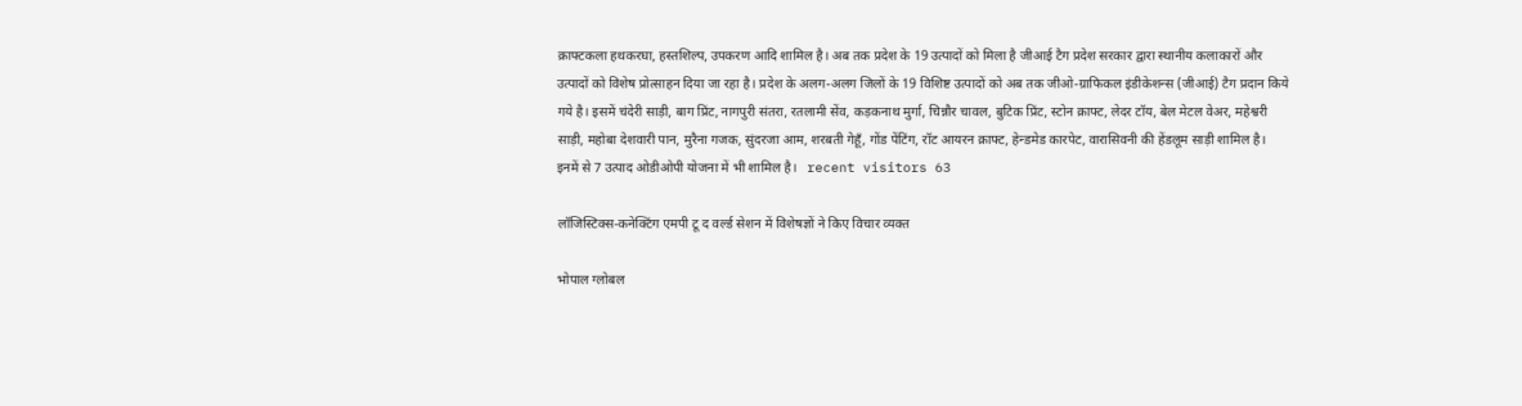क्राफ्टकला हथकरघा, हस्तशिल्प, उपकरण आदि शामिल है। अब तक प्रदेश के 19 उत्पादों को मिला है जीआई टैग प्रदेश सरकार द्वारा स्थानीय कलाकारों और उत्पादों को विशेष प्रोत्साहन दिया जा रहा है। प्रदेश के अलग-अलग जिलों के 19 विशिष्ट उत्पादों को अब तक जीओ-ग्राफिकल इंडीकेशन्स (जीआई) टैग प्रदान किये गये है। इसमें चंदेरी साड़ी, बाग प्रिंट, नागपुरी संतरा, रतलामी सेंव, कड़कनाथ मुर्गा, चिन्नौर चावल, बुटिक प्रिंट, स्टोन क्राफ्ट, लेदर टॉय, बेल मेटल वेअर, महेश्वरी साड़ी, महोबा देशवारी पान, मुरैना गजक, सुंदरजा आम, शरबती गेहूँ, गोंड पेंटिंग, रॉट आयरन क्राफ्ट, हेन्डमेड कारपेट, वारासिवनी की हेंडलूम साड़ी शामिल है। इनमें से 7 उत्पाद ओडीओपी योजना में भी शामिल है।   recent visitors 63

लॉजिस्टिक्स-कनेक्टिंग एमपी टू द वर्ल्ड सेशन में विशेषज्ञों ने किए विचार व्यक्त

भोपाल ग्लोबल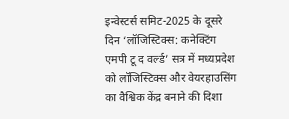इन्वेस्टर्स समिट-2025 के दूसरे दिन ‘लॉजिस्टिक्स: कनेक्टिंग एमपी टू द वर्ल्ड’ सत्र में मध्यप्रदेश को लॉजिस्टिक्स और वेयरहाउसिंग का वैश्विक केंद्र बनाने की दिशा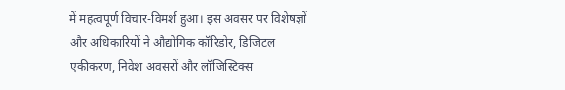में महत्वपूर्ण विचार-विमर्श हुआ। इस अवसर पर विशेषज्ञों और अधिकारियों ने औद्योगिक कॉरिडोर, डिजिटल एकीकरण, निवेश अवसरों और लॉजिस्टिक्स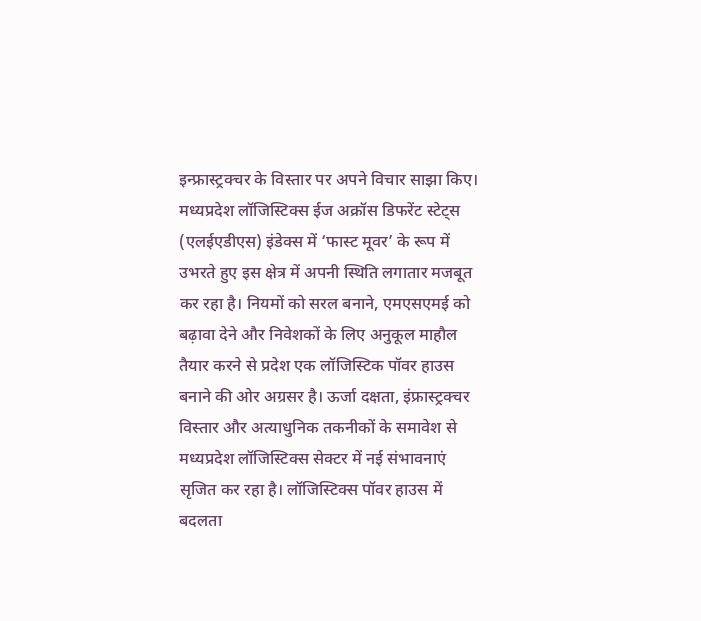इन्फ्रास्ट्रक्चर के विस्तार पर अपने विचार साझा किए। मध्यप्रदेश लॉजिस्टिक्स ईज अक्रॉस डिफरेंट स्टेट्स (एलईएडीएस) इंडेक्स में ‘फास्ट मूवर’ के रूप में उभरते हुए इस क्षेत्र में अपनी स्थिति लगातार मजबूत कर रहा है। नियमों को सरल बनाने, एमएसएमई को बढ़ावा देने और निवेशकों के लिए अनुकूल माहौल तैयार करने से प्रदेश एक लॉजिस्टिक पॉवर हाउस बनाने की ओर अग्रसर है। ऊर्जा दक्षता, इंफ्रास्ट्रक्चर विस्तार और अत्याधुनिक तकनीकों के समावेश से मध्यप्रदेश लॉजिस्टिक्स सेक्टर में नई संभावनाएं सृजित कर रहा है। लॉजिस्टिक्स पॉवर हाउस में बदलता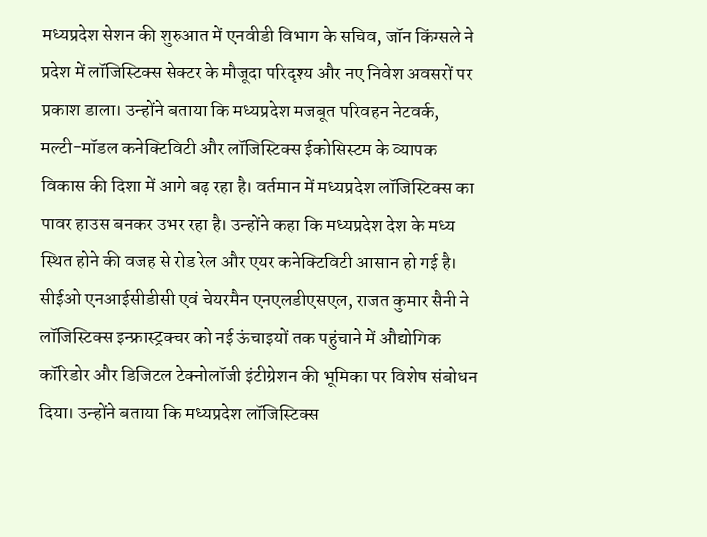मध्यप्रदेश सेशन की शुरुआत में एनवीडी विभाग के सचिव, जॉन किंग्सले ने प्रदेश में लॉजिस्टिक्स सेक्टर के मौजूदा परिदृश्य और नए निवेश अवसरों पर प्रकाश डाला। उन्होंने बताया कि मध्यप्रदेश मजबूत परिवहन नेटवर्क, मल्टी-मॉडल कनेक्टिविटी और लॉजिस्टिक्स ईकोसिस्टम के व्यापक विकास की दिशा में आगे बढ़ रहा है। वर्तमान में मध्यप्रदेश लॉजिस्टिक्स का पावर हाउस बनकर उभर रहा है। उन्होंने कहा कि मध्यप्रदेश देश के मध्य स्थित होने की वजह से रोड रेल और एयर कनेक्टिविटी आसान हो गई है। सीईओ एनआईसीडीसी एवं चेयरमैन एनएलडीएसएल, राजत कुमार सैनी ने लॉजिस्टिक्स इन्फ्रास्ट्रक्चर को नई ऊंचाइयों तक पहुंचाने में औद्योगिक कॉरिडोर और डिजिटल टेक्नोलॉजी इंटीग्रेशन की भूमिका पर विशेष संबोधन दिया। उन्होंने बताया कि मध्यप्रदेश लॉजिस्टिक्स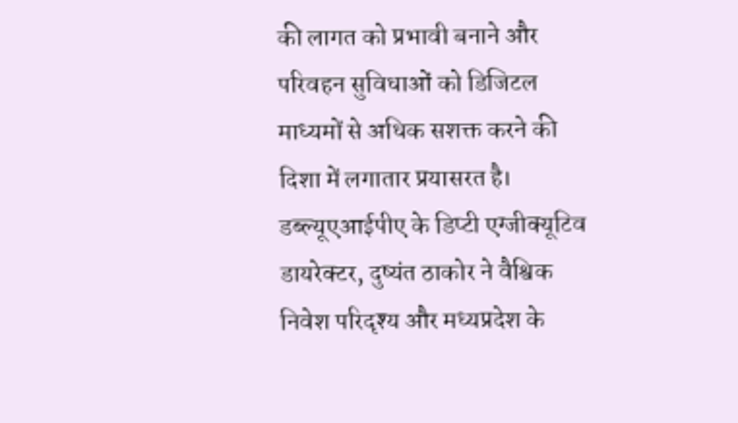की लागत को प्रभावी बनाने और परिवहन सुविधाओं को डिजिटल माध्यमों से अधिक सशक्त करने की दिशा में लगातार प्रयासरत है। डब्ल्यूएआईपीए के डिप्टी एग्जीक्यूटिव डायरेक्टर, दुष्यंत ठाकोर ने वैश्विक निवेश परिदृश्य और मध्यप्रदेश के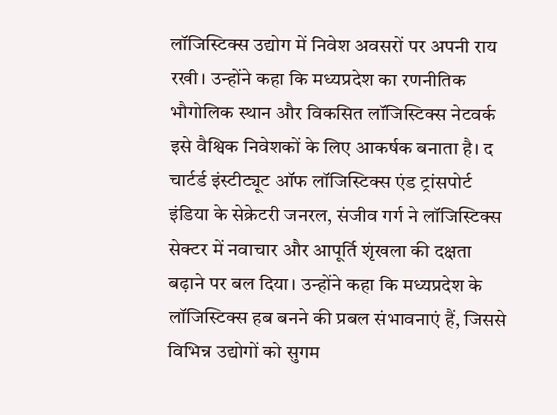लॉजिस्टिक्स उद्योग में निवेश अवसरों पर अपनी राय रखी। उन्होंने कहा कि मध्यप्रदेश का रणनीतिक भौगोलिक स्थान और विकसित लॉजिस्टिक्स नेटवर्क इसे वैश्विक निवेशकों के लिए आकर्षक बनाता है। द चार्टर्ड इंस्टीट्यूट ऑफ लॉजिस्टिक्स एंड ट्रांसपोर्ट इंडिया के सेक्रेटरी जनरल, संजीव गर्ग ने लॉजिस्टिक्स सेक्टर में नवाचार और आपूर्ति शृंखला की दक्षता बढ़ाने पर बल दिया। उन्होंने कहा कि मध्यप्रदेश के लॉजिस्टिक्स हब बनने की प्रबल संभावनाएं हैं, जिससे विभिन्न उद्योगों को सुगम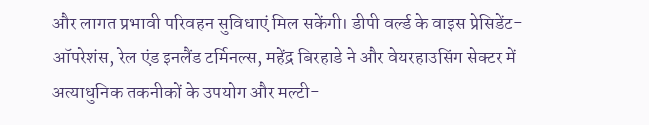और लागत प्रभावी परिवहन सुविधाएं मिल सकेंगी। डीपी वर्ल्ड के वाइस प्रेसिडेंट-ऑपरेशंस, रेल एंड इनलैंड टर्मिनल्स, महेंद्र बिरहाडे ने और वेयरहाउसिंग सेक्टर में अत्याधुनिक तकनीकों के उपयोग और मल्टी-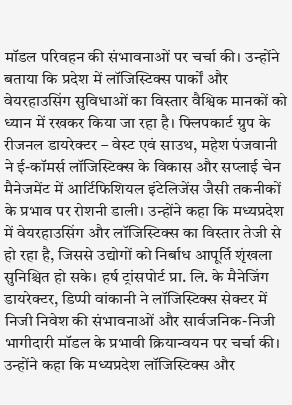मॉडल परिवहन की संभावनाओं पर चर्चा की। उन्होंने बताया कि प्रदेश में लॉजिस्टिक्स पार्कों और वेयरहाउसिंग सुविधाओं का विस्तार वैश्विक मानकों को ध्यान में रखकर किया जा रहा है। फ्लिपकार्ट ग्रुप के रीजनल डायरेक्टर – वेस्ट एवं साउथ, महेश पंजवानी ने ई-कॉमर्स लॉजिस्टिक्स के विकास और सप्लाई चेन मैनेजमेंट में आर्टिफिशियल इंटेलिजेंस जैसी तकनीकों के प्रभाव पर रोशनी डाली। उन्होंने कहा कि मध्यप्रदेश में वेयरहाउसिंग और लॉजिस्टिक्स का विस्तार तेजी से हो रहा है, जिससे उद्योगों को निर्बाध आपूर्ति शृंखला सुनिश्चित हो सके। हर्ष ट्रांसपोर्ट प्रा. लि. के मैनेजिंग डायरेक्टर, डिप्पी वांकानी ने लॉजिस्टिक्स सेक्टर में निजी निवेश की संभावनाओं और सार्वजनिक-निजी भागीदारी मॉडल के प्रभावी क्रियान्वयन पर चर्चा की। उन्होंने कहा कि मध्यप्रदेश लॉजिस्टिक्स और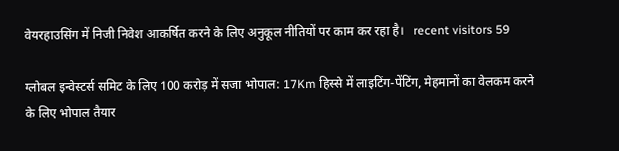वेयरहाउसिंग में निजी निवेश आकर्षित करने के लिए अनुकूल नीतियों पर काम कर रहा है।   recent visitors 59

ग्लोबल इन्वेस्टर्स समिट के लिए 100 करोड़ में सजा भोपाल: 17Km हिस्से में लाइटिंग-पेंटिंग, मेहमानों का वेलकम करने के लिए भोपाल तैयार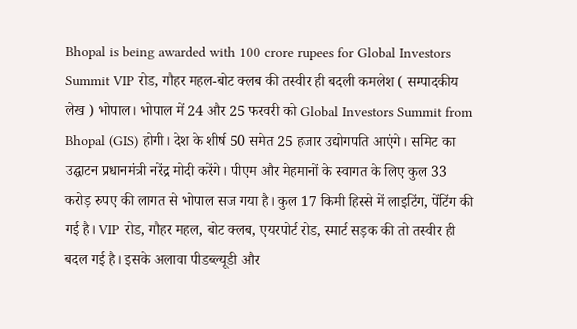Bhopal is being awarded with 100 crore rupees for Global Investors Summit VIP रोड, गौहर महल-बोट क्लब की तस्वीर ही बदली कमलेश ( सम्पादकीय लेख ) भोपाल। भोपाल में 24 और 25 फरवरी को Global Investors Summit from Bhopal (GIS) होगी। देश के शीर्ष 50 समेत 25 हजार उद्योगपति आएंगे। समिट का उद्घाटन प्रधानमंत्री नरेंद्र मोदी करेंगे। पीएम और मेहमानों के स्वागत के लिए कुल 33 करोड़ रुपए की लागत से भोपाल सज गया है। कुल 17 किमी हिस्से में लाइटिंग, पेंटिंग की गई है। VIP रोड, गौहर महल, बोट क्लब, एयरपोर्ट रोड, स्मार्ट सड़क की तो तस्वीर ही बदल गई है। इसके अलावा पीडब्ल्यूडी और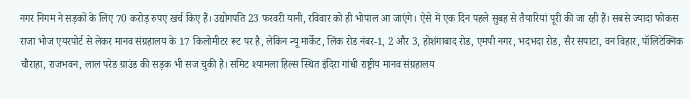नगर निगम ने सड़कों के लिए 70 करोड़ रुपए खर्च किए हैं। उद्योगपति 23 फरवरी यानी, रविवार को ही भोपाल आ जाएंगे। ऐसे में एक दिन पहले सुबह से तैयारियां पूरी की जा रही हैं। सबसे ज्यादा फोकस राजा भोज एयरपोर्ट से लेकर मानव संग्रहालय के 17 किलोमीटर रूट पर है, लेकिन न्यू मार्केट, लिंक रोड नंबर-1, 2 और 3, होशंगाबाद रोड, एमपी नगर, भदभदा रोड, सैर सपाटा, वन विहार, पॉलिटेक्निक चौराहा, राजभवन, लाल परेड ग्राउंड की सड़क भी सज चुकी है। समिट श्यामला हिल्स स्थित इंदिरा गांधी राष्ट्रीय मानव संग्रहालय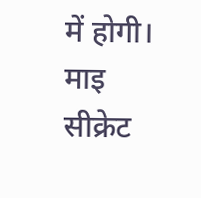में होगी। माइ सीक्रेट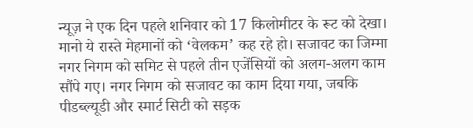न्यूज़ ने एक दिन पहले शनिवार को 17 किलोमीटर के रूट को देखा। मानो ये रास्ते मेहमानों को ‘वेलकम’ कह रहे हो। सजावट का जिम्मा नगर निगम को समिट से पहले तीन एजेंसियों को अलग-अलग काम सौंपे गए। नगर निगम को सजावट का काम दिया गया, जबकि पीडब्ल्यूडी और स्मार्ट सिटी को सड़क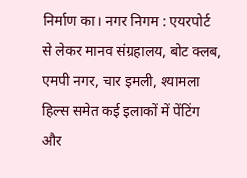निर्माण का। नगर निगम : एयरपोर्ट से लेकर मानव संग्रहालय, बोट क्लब, एमपी नगर, चार इमली, श्यामला हिल्स समेत कई इलाकों में पेंटिंग और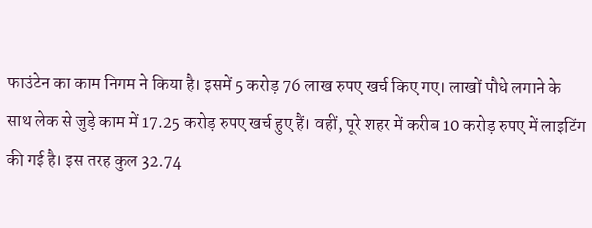फाउंटेन का काम निगम ने किया है। इसमें 5 करोड़ 76 लाख रुपए खर्च किए गए। लाखों पौधे लगाने के साथ लेक से जुड़े काम में 17.25 करोड़ रुपए खर्च हुए हैं। वहीं, पूरे शहर में करीब 10 करोड़ रुपए में लाइटिंग की गई है। इस तरह कुल 32.74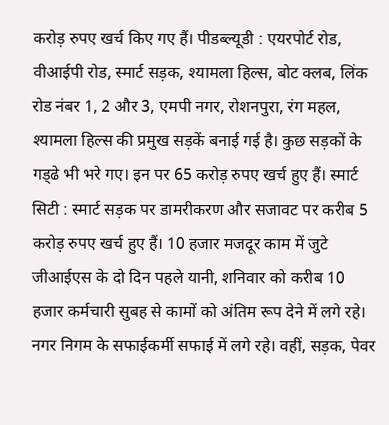करोड़ रुपए खर्च किए गए हैं। पीडब्ल्यूडी : एयरपोर्ट रोड, वीआईपी रोड, स्मार्ट सड़क, श्यामला हिल्स, बोट क्लब, लिंक रोड नंबर 1, 2 और 3, एमपी नगर, रोशनपुरा, रंग महल, श्यामला हिल्स की प्रमुख सड़कें बनाई गई है। कुछ सड़कों के गड्‌ढे भी भरे गए। इन पर 65 करोड़ रुपए खर्च हुए हैं। स्मार्ट सिटी : स्मार्ट सड़क पर डामरीकरण और सजावट पर करीब 5 करोड़ रुपए खर्च हुए हैं। 10 हजार मजदूर काम में जुटे जीआईएस के दो दिन पहले यानी, शनिवार को करीब 10 हजार कर्मचारी सुबह से कामों को अंतिम रूप देने में लगे रहे। नगर निगम के सफाईकर्मी सफाई में लगे रहे। वहीं, सड़क, पेवर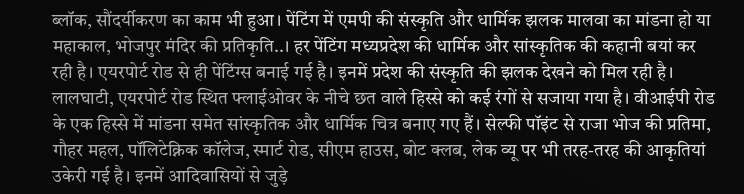ब्लॉक, सौंदर्यीकरण का काम भी हुआ। पेंटिंग में एमपी की संस्कृति और धार्मिक झलक मालवा का मांडना हो या महाकाल, भोजपुर मंदिर की प्रतिकृति..। हर पेंटिंग मध्यप्रदेश की धार्मिक और सांस्कृतिक की कहानी बयां कर रही है। एयरपोर्ट रोड से ही पेंटिंग्स बनाई गई है। इनमें प्रदेश की संस्कृति की झलक देखने को मिल रही है। लालघाटी, एयरपोर्ट रोड स्थित फ्लाईओवर के नीचे छत वाले हिस्से को कई रंगों से सजाया गया है। वीआईपी रोड के एक हिस्से में मांडना समेत सांस्कृतिक और धार्मिक चित्र बनाए गए हैं। सेल्फी पॉइंट से राजा भोज की प्रतिमा, गौहर महल, पॉलिटेक्निक कॉलेज, स्मार्ट रोड, सीएम हाउस, बोट क्लब, लेक व्यू पर भी तरह-तरह की आकृतियां उकेरी गई है। इनमें आदिवासियों से जुड़े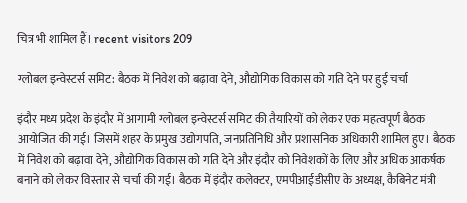चित्र भी शामिल हैं। recent visitors 209

ग्लोबल इन्वेस्टर्स समिट: बैठक में निवेश को बढ़ावा देने, औद्योगिक विकास को गति देने पर हुई चर्चा

इंदौर मध्य प्रदेश के इंदौर में आगामी ग्लोबल इन्वेस्टर्स समिट की तैयारियों को लेकर एक महत्वपूर्ण बैठक आयोजित की गई। जिसमें शहर के प्रमुख उद्योगपति, जनप्रतिनिधि और प्रशासनिक अधिकारी शामिल हुए। बैठक में निवेश को बढ़ावा देने, औद्योगिक विकास को गति देने और इंदौर को निवेशकों के लिए और अधिक आकर्षक बनाने को लेकर विस्तार से चर्चा की गई। बैठक में इंदौर कलेक्टर, एमपीआईडीसीए के अध्यक्ष, कैबिनेट मंत्री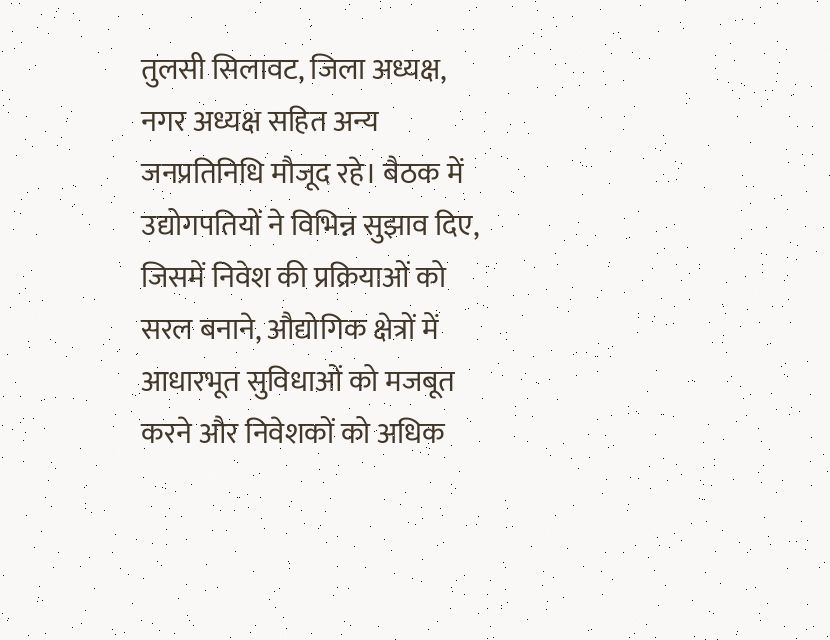तुलसी सिलावट, जिला अध्यक्ष, नगर अध्यक्ष सहित अन्य जनप्रतिनिधि मौजूद रहे। बैठक में उद्योगपतियों ने विभिन्न सुझाव दिए, जिसमें निवेश की प्रक्रियाओं को सरल बनाने, औद्योगिक क्षेत्रों में आधारभूत सुविधाओं को मजबूत करने और निवेशकों को अधिक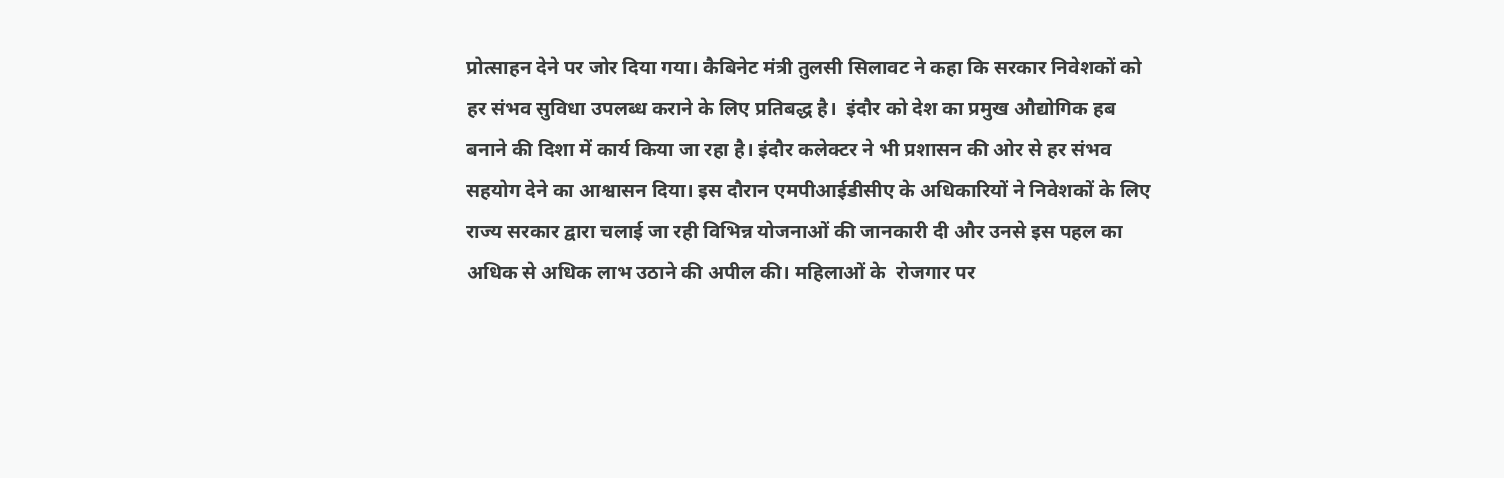प्रोत्साहन देने पर जोर दिया गया। कैबिनेट मंत्री तुलसी सिलावट ने कहा कि सरकार निवेशकों को हर संभव सुविधा उपलब्ध कराने के लिए प्रतिबद्ध है।  इंदौर को देश का प्रमुख औद्योगिक हब बनाने की दिशा में कार्य किया जा रहा है। इंदौर कलेक्टर ने भी प्रशासन की ओर से हर संभव सहयोग देने का आश्वासन दिया। इस दौरान एमपीआईडीसीए के अधिकारियों ने निवेशकों के लिए राज्य सरकार द्वारा चलाई जा रही विभिन्न योजनाओं की जानकारी दी और उनसे इस पहल का अधिक से अधिक लाभ उठाने की अपील की। महिलाओं के  रोजगार पर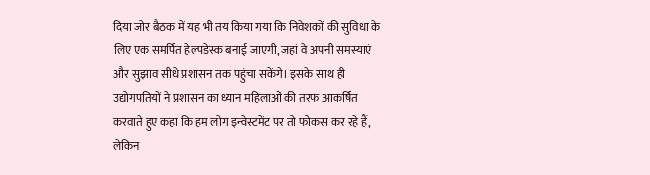दिया जोर बैठक में यह भी तय किया गया कि निवेशकों की सुविधा के लिए एक समर्पित हेल्पडेस्क बनाई जाएगी, जहां वे अपनी समस्याएं और सुझाव सीधे प्रशासन तक पहुंचा सकेंगे। इसके साथ ही उद्योगपतियों ने प्रशासन का ध्यान महिलाओं की तरफ आकर्षित करवाते हुए कहा कि हम लोग इन्वेस्टमेंट पर तो फोकस कर रहे हैं, लेकिन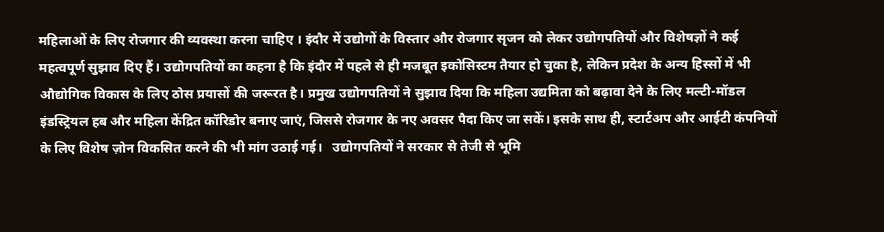महिलाओं के लिए रोजगार की व्यवस्था करना चाहिए । इंदौर में उद्योगों के विस्तार और रोजगार सृजन को लेकर उद्योगपतियों और विशेषज्ञों ने कई महत्वपूर्ण सुझाव दिए हैं। उद्योगपतियों का कहना है कि इंदौर में पहले से ही मजबूत इकोसिस्टम तैयार हो चुका है, लेकिन प्रदेश के अन्य हिस्सों में भी औद्योगिक विकास के लिए ठोस प्रयासों की जरूरत है। प्रमुख उद्योगपतियों ने सुझाव दिया कि महिला उद्यमिता को बढ़ावा देने के लिए मल्टी-मॉडल इंडस्ट्रियल हब और महिला केंद्रित कॉरिडोर बनाए जाएं, जिससे रोजगार के नए अवसर पैदा किए जा सकें। इसके साथ ही, स्टार्टअप और आईटी कंपनियों के लिए विशेष ज़ोन विकसित करने की भी मांग उठाई गई।   उद्योगपतियों ने सरकार से तेजी से भूमि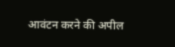आवंटन करने की अपील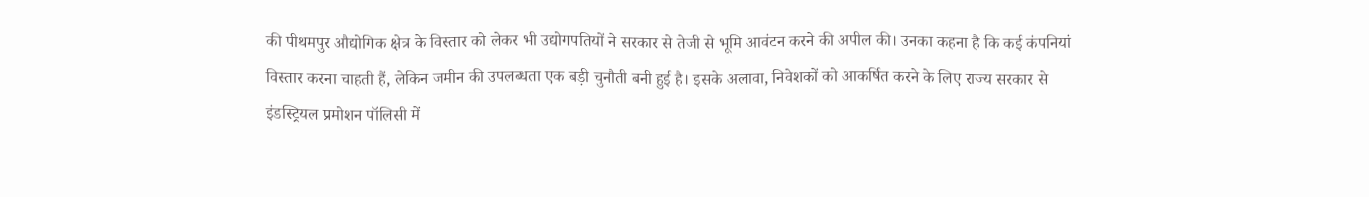की पीथमपुर औद्योगिक क्षेत्र के विस्तार को लेकर भी उद्योगपतियों ने सरकार से तेजी से भूमि आवंटन करने की अपील की। उनका कहना है कि कई कंपनियां विस्तार करना चाहती हैं, लेकिन जमीन की उपलब्धता एक बड़ी चुनौती बनी हुई है। इसके अलावा, निवेशकों को आकर्षित करने के लिए राज्य सरकार से इंडस्ट्रियल प्रमोशन पॉलिसी में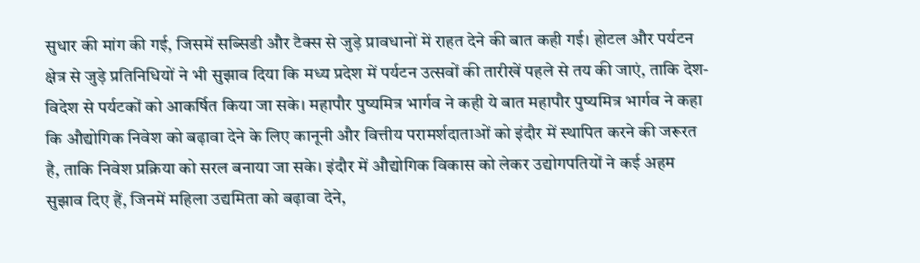सुधार की मांग की गई, जिसमें सब्सिडी और टैक्स से जुड़े प्रावधानों में राहत देने की बात कही गई। होटल और पर्यटन क्षेत्र से जुड़े प्रतिनिधियों ने भी सुझाव दिया कि मध्य प्रदेश में पर्यटन उत्सवों की तारीखें पहले से तय की जाएं, ताकि देश-विदेश से पर्यटकों को आकर्षित किया जा सके। महापौर पुष्यमित्र भार्गव ने कही ये बात महापौर पुष्यमित्र भार्गव ने कहा कि औद्योगिक निवेश को बढ़ावा देने के लिए कानूनी और वित्तीय परामर्शदाताओं को इंदौर में स्थापित करने की जरूरत है, ताकि निवेश प्रक्रिया को सरल बनाया जा सके। इंदौर में औद्योगिक विकास को लेकर उद्योगपतियों ने कई अहम सुझाव दिए हैं, जिनमें महिला उद्यमिता को बढ़ावा देने,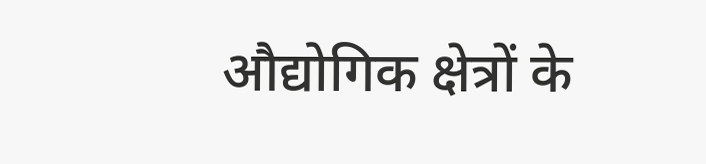औद्योगिक क्षेत्रों के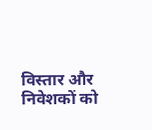विस्तार और निवेशकों को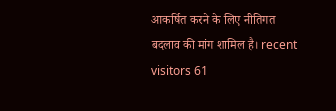आकर्षित करने के लिए नीतिगत बदलाव की मांग शामिल है। recent visitors 61